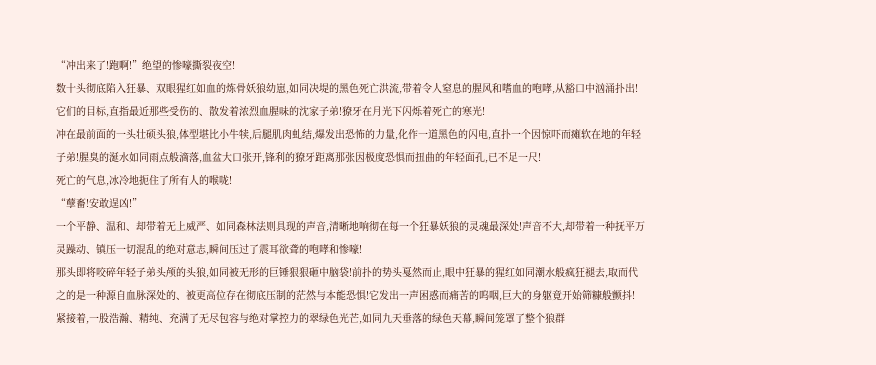“冲出来了!跑啊!”绝望的惨嚎撕裂夜空!
数十头彻底陷入狂暴、双眼猩红如血的炼骨妖狼幼崽,如同决堤的黑色死亡洪流,带着令人窒息的腥风和嗜血的咆哮,从豁口中汹涌扑出!它们的目标,直指最近那些受伤的、散发着浓烈血腥味的沈家子弟!獠牙在月光下闪烁着死亡的寒光!
冲在最前面的一头壮硕头狼,体型堪比小牛犊,后腿肌肉虬结,爆发出恐怖的力量,化作一道黑色的闪电,直扑一个因惊吓而瘫软在地的年轻子弟!腥臭的涎水如同雨点般滴落,血盆大口张开,锋利的獠牙距离那张因极度恐惧而扭曲的年轻面孔,已不足一尺!
死亡的气息,冰冷地扼住了所有人的喉咙!
“孽畜!安敢逞凶!”
一个平静、温和、却带着无上威严、如同森林法则具现的声音,清晰地响彻在每一个狂暴妖狼的灵魂最深处!声音不大,却带着一种抚平万灵躁动、镇压一切混乱的绝对意志,瞬间压过了震耳欲聋的咆哮和惨嚎!
那头即将咬碎年轻子弟头颅的头狼,如同被无形的巨锤狠狠砸中脑袋!前扑的势头戛然而止,眼中狂暴的猩红如同潮水般疯狂褪去,取而代之的是一种源自血脉深处的、被更高位存在彻底压制的茫然与本能恐惧!它发出一声困惑而痛苦的呜咽,巨大的身躯竟开始筛糠般颤抖!
紧接着,一股浩瀚、精纯、充满了无尽包容与绝对掌控力的翠绿色光芒,如同九天垂落的绿色天幕,瞬间笼罩了整个狼群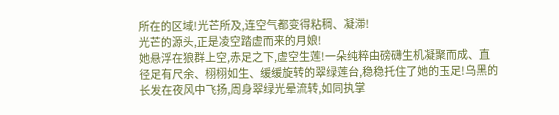所在的区域!光芒所及,连空气都变得粘稠、凝滞!
光芒的源头,正是凌空踏虚而来的月娘!
她悬浮在狼群上空,赤足之下,虚空生莲!一朵纯粹由磅礴生机凝聚而成、直径足有尺余、栩栩如生、缓缓旋转的翠绿莲台,稳稳托住了她的玉足!乌黑的长发在夜风中飞扬,周身翠绿光晕流转,如同执掌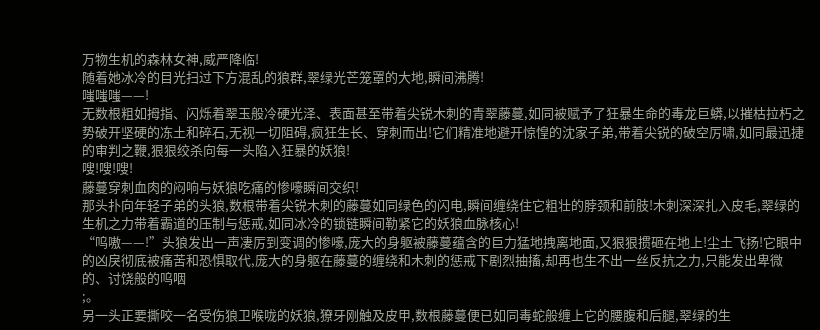万物生机的森林女神,威严降临!
随着她冰冷的目光扫过下方混乱的狼群,翠绿光芒笼罩的大地,瞬间沸腾!
嗤嗤嗤——!
无数根粗如拇指、闪烁着翠玉般冷硬光泽、表面甚至带着尖锐木刺的青翠藤蔓,如同被赋予了狂暴生命的毒龙巨蟒,以摧枯拉朽之势破开坚硬的冻土和碎石,无视一切阻碍,疯狂生长、穿刺而出!它们精准地避开惊惶的沈家子弟,带着尖锐的破空厉啸,如同最迅捷的审判之鞭,狠狠绞杀向每一头陷入狂暴的妖狼!
嗖!嗖!嗖!
藤蔓穿刺血肉的闷响与妖狼吃痛的惨嚎瞬间交织!
那头扑向年轻子弟的头狼,数根带着尖锐木刺的藤蔓如同绿色的闪电,瞬间缠绕住它粗壮的脖颈和前肢!木刺深深扎入皮毛,翠绿的生机之力带着霸道的压制与惩戒,如同冰冷的锁链瞬间勒紧它的妖狼血脉核心!
“呜嗷——!”头狼发出一声凄厉到变调的惨嚎,庞大的身躯被藤蔓蕴含的巨力猛地拽离地面,又狠狠掼砸在地上!尘土飞扬!它眼中的凶戾彻底被痛苦和恐惧取代,庞大的身躯在藤蔓的缠绕和木刺的惩戒下剧烈抽搐,却再也生不出一丝反抗之力,只能发出卑微的、讨饶般的呜咽
;。
另一头正要撕咬一名受伤狼卫喉咙的妖狼,獠牙刚触及皮甲,数根藤蔓便已如同毒蛇般缠上它的腰腹和后腿,翠绿的生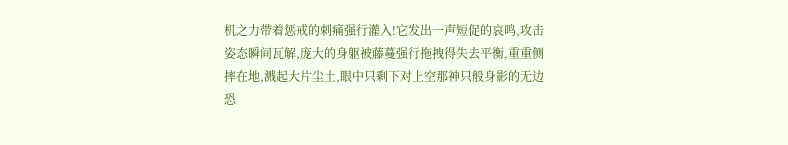机之力带着惩戒的刺痛强行灌入!它发出一声短促的哀鸣,攻击姿态瞬间瓦解,庞大的身躯被藤蔓强行拖拽得失去平衡,重重侧摔在地,溅起大片尘土,眼中只剩下对上空那神只般身影的无边恐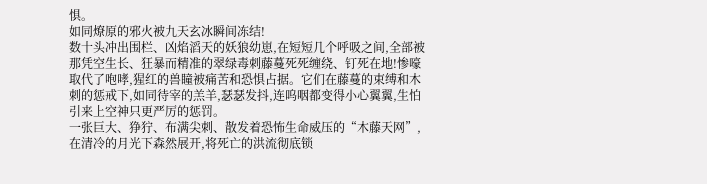惧。
如同燎原的邪火被九天玄冰瞬间冻结!
数十头冲出围栏、凶焰滔天的妖狼幼崽,在短短几个呼吸之间,全部被那凭空生长、狂暴而精准的翠绿毒刺藤蔓死死缠绕、钉死在地!惨嚎取代了咆哮,猩红的兽瞳被痛苦和恐惧占据。它们在藤蔓的束缚和木刺的惩戒下,如同待宰的羔羊,瑟瑟发抖,连呜咽都变得小心翼翼,生怕引来上空神只更严厉的惩罚。
一张巨大、狰狞、布满尖刺、散发着恐怖生命威压的“木藤天网”,在清冷的月光下森然展开,将死亡的洪流彻底锁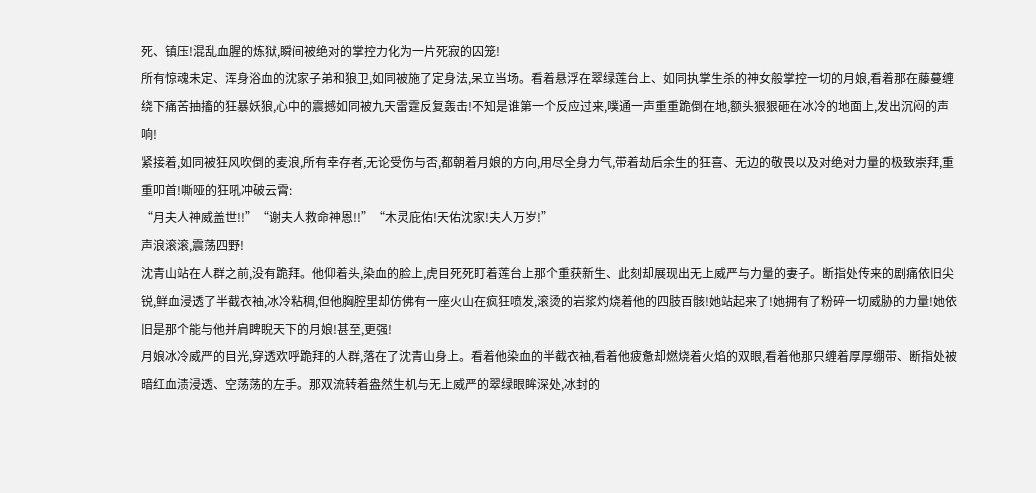死、镇压!混乱血腥的炼狱,瞬间被绝对的掌控力化为一片死寂的囚笼!
所有惊魂未定、浑身浴血的沈家子弟和狼卫,如同被施了定身法,呆立当场。看着悬浮在翠绿莲台上、如同执掌生杀的神女般掌控一切的月娘,看着那在藤蔓缠绕下痛苦抽搐的狂暴妖狼,心中的震撼如同被九天雷霆反复轰击!不知是谁第一个反应过来,噗通一声重重跪倒在地,额头狠狠砸在冰冷的地面上,发出沉闷的声响!
紧接着,如同被狂风吹倒的麦浪,所有幸存者,无论受伤与否,都朝着月娘的方向,用尽全身力气,带着劫后余生的狂喜、无边的敬畏以及对绝对力量的极致崇拜,重重叩首!嘶哑的狂吼冲破云霄:
“月夫人神威盖世!!”“谢夫人救命神恩!!”“木灵庇佑!天佑沈家!夫人万岁!”
声浪滚滚,震荡四野!
沈青山站在人群之前,没有跪拜。他仰着头,染血的脸上,虎目死死盯着莲台上那个重获新生、此刻却展现出无上威严与力量的妻子。断指处传来的剧痛依旧尖锐,鲜血浸透了半截衣袖,冰冷粘稠,但他胸腔里却仿佛有一座火山在疯狂喷发,滚烫的岩浆灼烧着他的四肢百骸!她站起来了!她拥有了粉碎一切威胁的力量!她依旧是那个能与他并肩睥睨天下的月娘!甚至,更强!
月娘冰冷威严的目光,穿透欢呼跪拜的人群,落在了沈青山身上。看着他染血的半截衣袖,看着他疲惫却燃烧着火焰的双眼,看着他那只缠着厚厚绷带、断指处被暗红血渍浸透、空荡荡的左手。那双流转着盎然生机与无上威严的翠绿眼眸深处,冰封的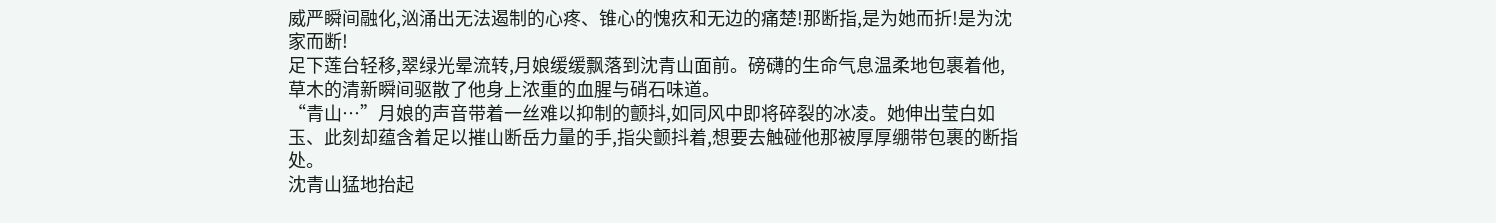威严瞬间融化,汹涌出无法遏制的心疼、锥心的愧疚和无边的痛楚!那断指,是为她而折!是为沈家而断!
足下莲台轻移,翠绿光晕流转,月娘缓缓飘落到沈青山面前。磅礴的生命气息温柔地包裹着他,草木的清新瞬间驱散了他身上浓重的血腥与硝石味道。
“青山…”月娘的声音带着一丝难以抑制的颤抖,如同风中即将碎裂的冰凌。她伸出莹白如玉、此刻却蕴含着足以摧山断岳力量的手,指尖颤抖着,想要去触碰他那被厚厚绷带包裹的断指处。
沈青山猛地抬起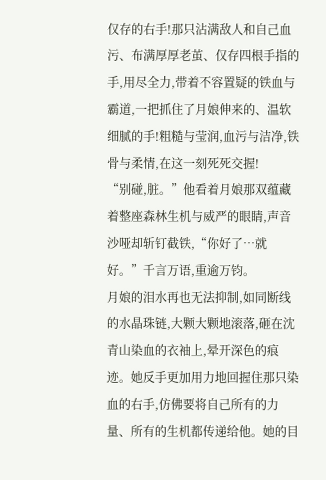仅存的右手!那只沾满敌人和自己血污、布满厚厚老茧、仅存四根手指的手,用尽全力,带着不容置疑的铁血与霸道,一把抓住了月娘伸来的、温软细腻的手!粗糙与莹润,血污与洁净,铁骨与柔情,在这一刻死死交握!
“别碰,脏。”他看着月娘那双蕴藏着整座森林生机与威严的眼睛,声音沙哑却斩钉截铁,“你好了…就好。”千言万语,重逾万钧。
月娘的泪水再也无法抑制,如同断线的水晶珠链,大颗大颗地滚落,砸在沈青山染血的衣袖上,晕开深色的痕迹。她反手更加用力地回握住那只染血的右手,仿佛要将自己所有的力量、所有的生机都传递给他。她的目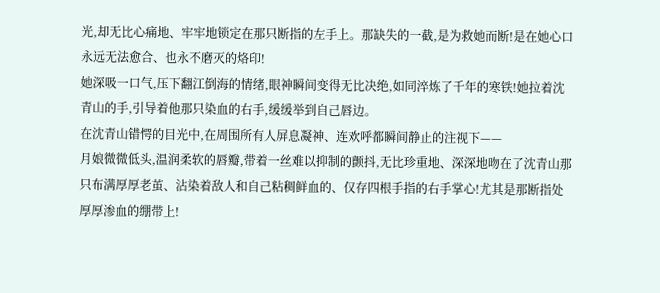光,却无比心痛地、牢牢地锁定在那只断指的左手上。那缺失的一截,是为救她而断!是在她心口永远无法愈合、也永不磨灭的烙印!
她深吸一口气,压下翻江倒海的情绪,眼神瞬间变得无比决绝,如同淬炼了千年的寒铁!她拉着沈青山的手,引导着他那只染血的右手,缓缓举到自己唇边。
在沈青山错愕的目光中,在周围所有人屏息凝神、连欢呼都瞬间静止的注视下——
月娘微微低头,温润柔软的唇瓣,带着一丝难以抑制的颤抖,无比珍重地、深深地吻在了沈青山那只布满厚厚老茧、沾染着敌人和自己粘稠鲜血的、仅存四根手指的右手掌心!尤其是那断指处厚厚渗血的绷带上!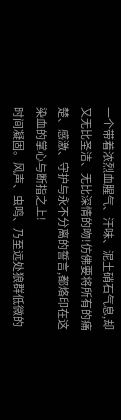一个带着浓烈血腥气、汗味、泥土硝石气息,却又无比圣洁、无比深情的吻!仿佛要将所有的痛楚、感激、守护与永不分离的誓言,都烙印在这染血的掌心与断指之上!
时间凝固。风声、虫鸣、乃至远处狼群低微的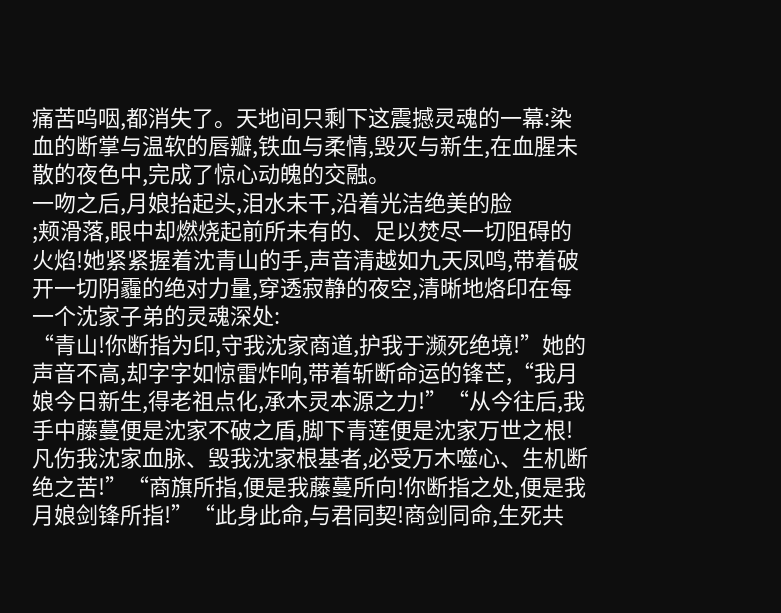痛苦呜咽,都消失了。天地间只剩下这震撼灵魂的一幕:染血的断掌与温软的唇瓣,铁血与柔情,毁灭与新生,在血腥未散的夜色中,完成了惊心动魄的交融。
一吻之后,月娘抬起头,泪水未干,沿着光洁绝美的脸
;颊滑落,眼中却燃烧起前所未有的、足以焚尽一切阻碍的火焰!她紧紧握着沈青山的手,声音清越如九天凤鸣,带着破开一切阴霾的绝对力量,穿透寂静的夜空,清晰地烙印在每一个沈家子弟的灵魂深处:
“青山!你断指为印,守我沈家商道,护我于濒死绝境!”她的声音不高,却字字如惊雷炸响,带着斩断命运的锋芒,“我月娘今日新生,得老祖点化,承木灵本源之力!”“从今往后,我手中藤蔓便是沈家不破之盾,脚下青莲便是沈家万世之根!凡伤我沈家血脉、毁我沈家根基者,必受万木噬心、生机断绝之苦!”“商旗所指,便是我藤蔓所向!你断指之处,便是我月娘剑锋所指!”“此身此命,与君同契!商剑同命,生死共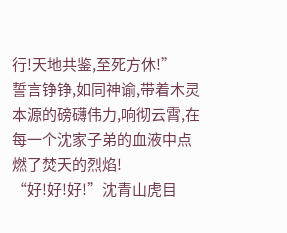行!天地共鉴,至死方休!”
誓言铮铮,如同神谕,带着木灵本源的磅礴伟力,响彻云霄,在每一个沈家子弟的血液中点燃了焚天的烈焰!
“好!好!好!”沈青山虎目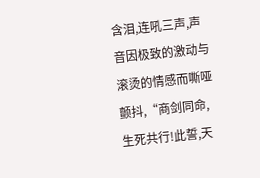含泪,连吼三声,声音因极致的激动与滚烫的情感而嘶哑颤抖,“商剑同命,生死共行!此誓,天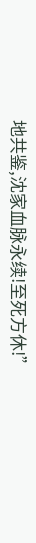地共鉴,沈家血脉永续!至死方休!”